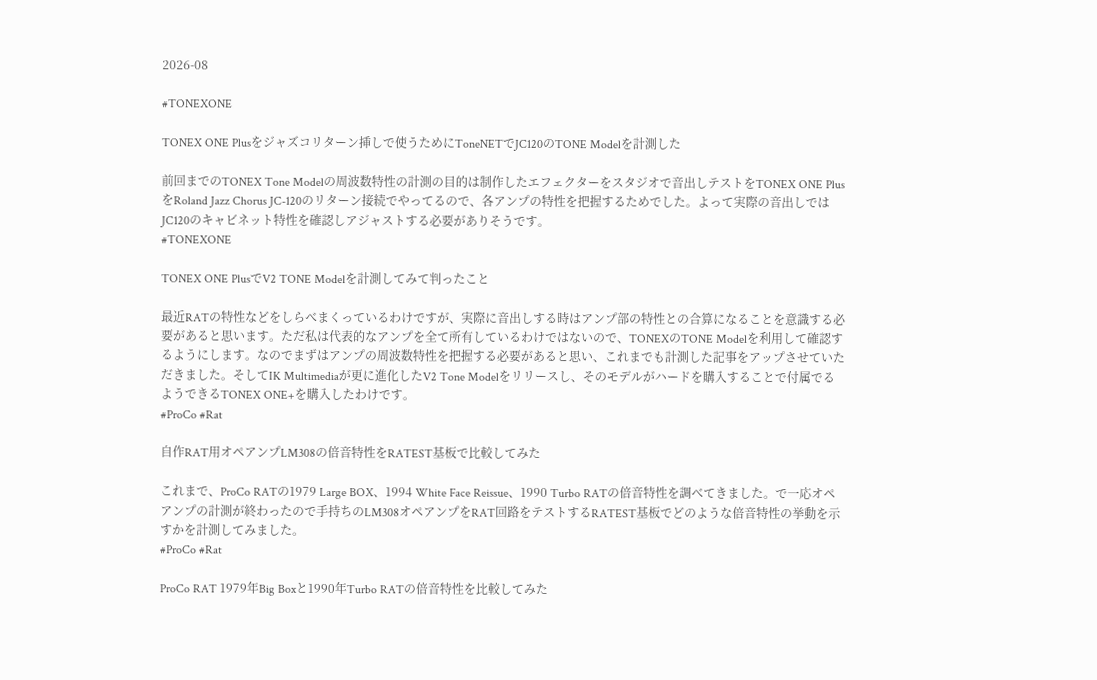2026-08

#TONEXONE

TONEX ONE Plusをジャズコリターン挿しで使うためにToneNETでJC120のTONE Modelを計測した

前回までのTONEX Tone Modelの周波数特性の計測の目的は制作したエフェクターをスタジオで音出しテストをTONEX ONE PlusをRoland Jazz Chorus JC-120のリターン接続でやってるので、各アンプの特性を把握するためでした。よって実際の音出しではJC120のキャビネット特性を確認しアジャストする必要がありそうです。
#TONEXONE

TONEX ONE PlusでV2 TONE Modelを計測してみて判ったこと

最近RATの特性などをしらべまくっているわけですが、実際に音出しする時はアンプ部の特性との合算になることを意識する必要があると思います。ただ私は代表的なアンプを全て所有しているわけではないので、TONEXのTONE Modelを利用して確認するようにします。なのでまずはアンプの周波数特性を把握する必要があると思い、これまでも計測した記事をアップさせていただきました。そしてIK Multimediaが更に進化したV2 Tone Modelをリリースし、そのモデルがハードを購入することで付属でるようできるTONEX ONE+を購入したわけです。
#ProCo #Rat

自作RAT用オペアンプLM308の倍音特性をRATEST基板で比較してみた

これまで、ProCo RATの1979 Large BOX、1994 White Face Reissue、1990 Turbo RATの倍音特性を調べてきました。で一応オペアンプの計測が終わったので手持ちのLM308オペアンプをRAT回路をテストするRATEST基板でどのような倍音特性の挙動を示すかを計測してみました。
#ProCo #Rat

ProCo RAT 1979年Big Boxと1990年Turbo RATの倍音特性を比較してみた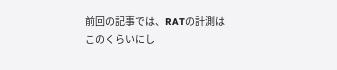前回の記事では、RATの計測はこのくらいにし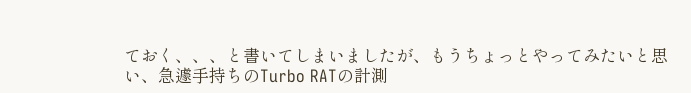ておく、、、と書いてしまいましたが、もうちょっとやってみたいと思い、急遽手持ちのTurbo RATの計測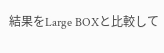結果をLarge BOXと比較して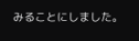みることにしました。